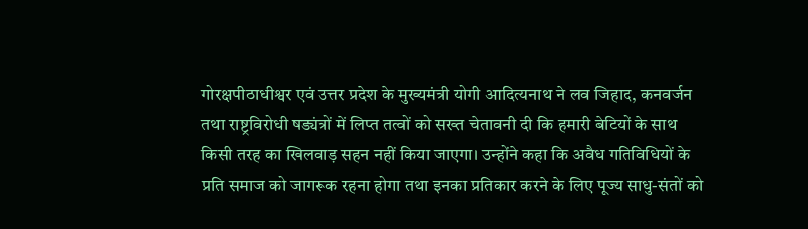गोरक्षपीठाधीश्वर एवं उत्तर प्रदेश के मुख्यमंत्री योगी आदित्यनाथ ने लव जिहाद, कनवर्जन तथा राष्ट्रविरोधी षड्यंत्रों में लिप्त तत्वों को सख्त चेतावनी दी कि हमारी बेटियों के साथ किसी तरह का खिलवाड़ सहन नहीं किया जाएगा। उन्होंने कहा कि अवैध गतिविधियों के प्रति समाज को जागरूक रहना होगा तथा इनका प्रतिकार करने के लिए पूज्य साधु-संतों को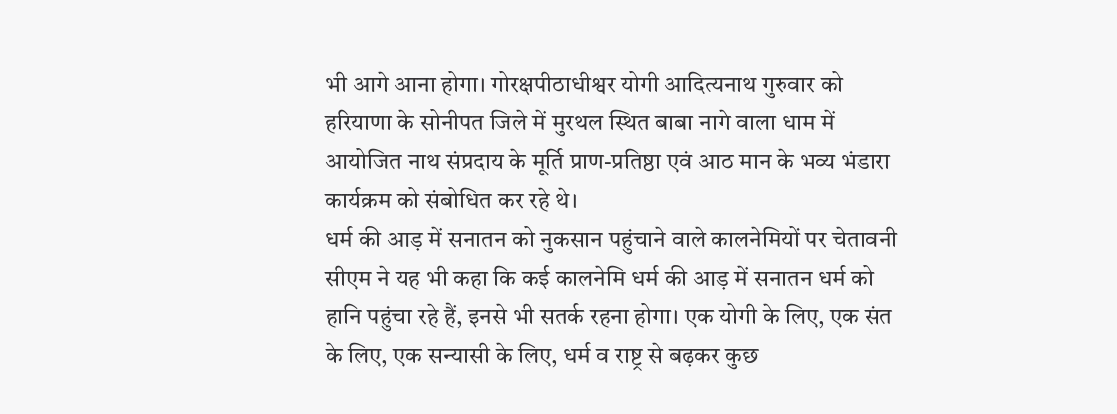भी आगे आना होगा। गोरक्षपीठाधीश्वर योगी आदित्यनाथ गुरुवार को हरियाणा के सोनीपत जिले में मुरथल स्थित बाबा नागे वाला धाम में आयोजित नाथ संप्रदाय के मूर्ति प्राण-प्रतिष्ठा एवं आठ मान के भव्य भंडारा कार्यक्रम को संबोधित कर रहे थे।
धर्म की आड़ में सनातन को नुकसान पहुंचाने वाले कालनेमियों पर चेतावनी
सीएम ने यह भी कहा कि कई कालनेमि धर्म की आड़ में सनातन धर्म को हानि पहुंचा रहे हैं, इनसे भी सतर्क रहना होगा। एक योगी के लिए, एक संत के लिए, एक सन्यासी के लिए, धर्म व राष्ट्र से बढ़कर कुछ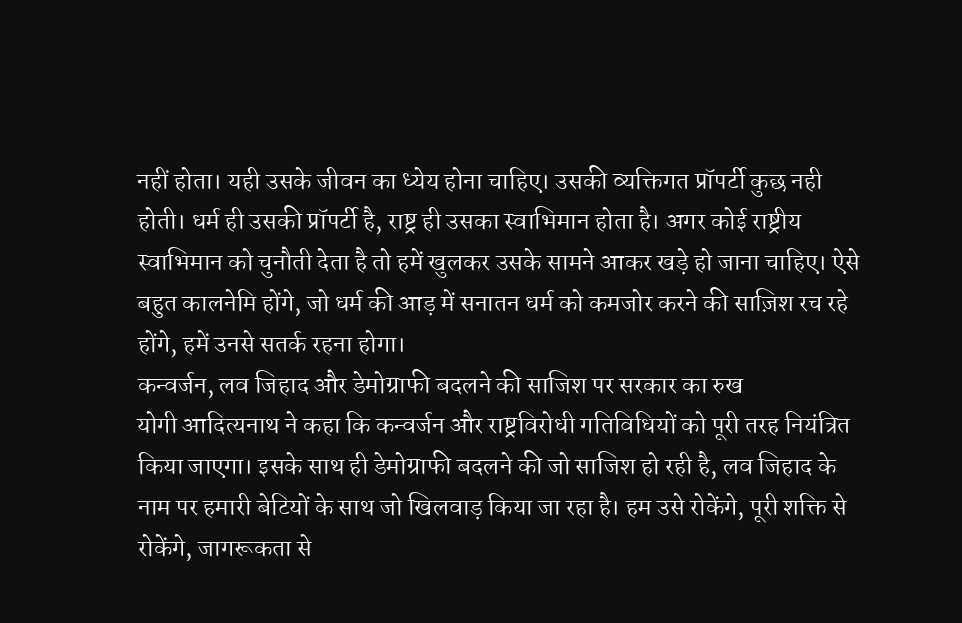नहीं होता। यही उसके जीवन का ध्येय होना चाहिए। उसकी व्यक्तिगत प्रॉपर्टी कुछ नही होती। धर्म ही उसकी प्रॉपर्टी है, राष्ट्र ही उसका स्वाभिमान होता है। अगर कोई राष्ट्रीय स्वाभिमान को चुनौती देता है तो हमें खुलकर उसके सामने आकर खड़े हो जाना चाहिए। ऐसे बहुत कालनेमि होंगे, जो धर्म की आड़ में सनातन धर्म को कमजोर करने की साज़िश रच रहे होंगे, हमें उनसे सतर्क रहना होगा।
कन्वर्जन, लव जिहाद और डेमोग्राफी बदलने की साजिश पर सरकार का रुख
योगी आदित्यनाथ ने कहा कि कन्वर्जन और राष्ट्रविरोधी गतिविधियों को पूरी तरह नियंत्रित किया जाएगा। इसके साथ ही डेमोग्राफी बदलने की जो साजिश हो रही है, लव जिहाद के नाम पर हमारी बेटियों के साथ जो खिलवाड़ किया जा रहा है। हम उसे रोकेंगे, पूरी शक्ति से रोकेंगे, जागरूकता से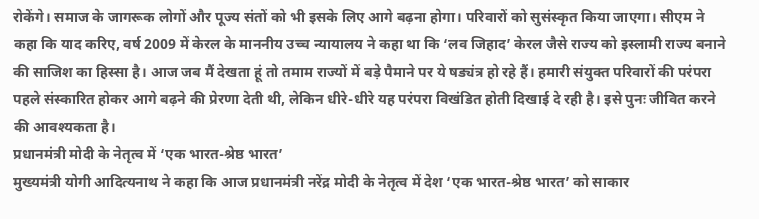रोकेंगे। समाज के जागरूक लोगों और पूज्य संतों को भी इसके लिए आगे बढ़ना होगा। परिवारों को सुसंस्कृत किया जाएगा। सीएम ने कहा कि याद करिए, वर्ष 2009 में केरल के माननीय उच्च न्यायालय ने कहा था कि ‘लव जिहाद’ केरल जैसे राज्य को इस्लामी राज्य बनाने की साजिश का हिस्सा है। आज जब मैं देखता हूं तो तमाम राज्यों में बड़े पैमाने पर ये षड्यंत्र हो रहे हैं। हमारी संयुक्त परिवारों की परंपरा पहले संस्कारित होकर आगे बढ़ने की प्रेरणा देती थी, लेकिन धीरे-धीरे यह परंपरा विखंडित होती दिखाई दे रही है। इसे पुनः जीवित करने की आवश्यकता है।
प्रधानमंत्री मोदी के नेतृत्व में ‘एक भारत-श्रेष्ठ भारत’
मुख्यमंत्री योगी आदित्यनाथ ने कहा कि आज प्रधानमंत्री नरेंद्र मोदी के नेतृत्व में देश ‘एक भारत-श्रेष्ठ भारत’ को साकार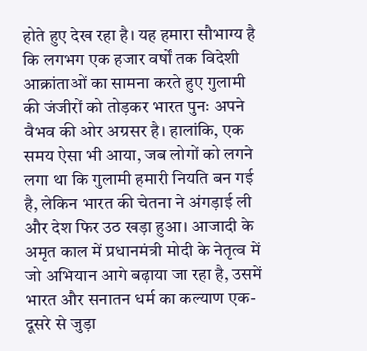होते हुए देख रहा है। यह हमारा सौभाग्य है कि लगभग एक हजार वर्षों तक विदेशी आक्रांताओं का सामना करते हुए गुलामी की जंजीरों को तोड़कर भारत पुनः अपने वैभव की ओर अग्रसर है। हालांकि, एक समय ऐसा भी आया, जब लोगों को लगने लगा था कि गुलामी हमारी नियति बन गई है, लेकिन भारत की चेतना ने अंगड़ाई ली और देश फिर उठ खड़ा हुआ। आजादी के अमृत काल में प्रधानमंत्री मोदी के नेतृत्व में जो अभियान आगे बढ़ाया जा रहा है, उसमें भारत और सनातन धर्म का कल्याण एक-दूसरे से जुड़ा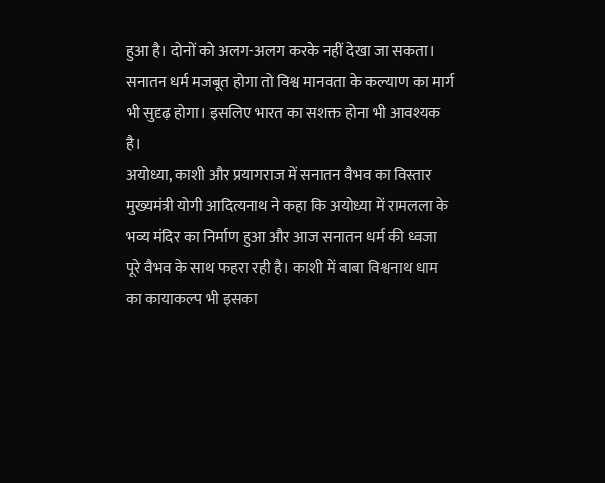हुआ है। दोनों को अलग-अलग करके नहीं देखा जा सकता। सनातन धर्म मजबूत होगा तो विश्व मानवता के कल्याण का मार्ग भी सुदृढ़ होगा। इसलिए भारत का सशक्त होना भी आवश्यक है।
अयोध्या, काशी और प्रयागराज में सनातन वैभव का विस्तार
मुख्यमंत्री योगी आदित्यनाथ ने कहा कि अयोध्या में रामलला के भव्य मंदिर का निर्माण हुआ और आज सनातन धर्म की ध्वजा पूरे वैभव के साथ फहरा रही है। काशी में बाबा विश्वनाथ धाम का कायाकल्प भी इसका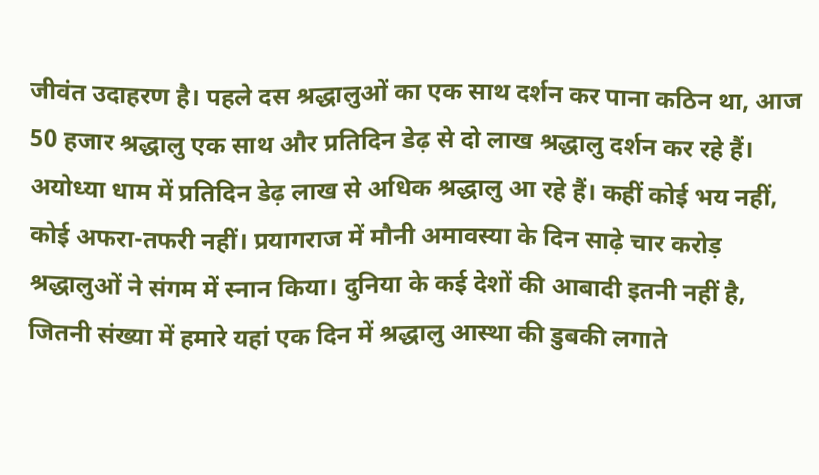जीवंत उदाहरण है। पहले दस श्रद्धालुओं का एक साथ दर्शन कर पाना कठिन था, आज 50 हजार श्रद्धालु एक साथ और प्रतिदिन डेढ़ से दो लाख श्रद्धालु दर्शन कर रहे हैं। अयोध्या धाम में प्रतिदिन डेढ़ लाख से अधिक श्रद्धालु आ रहे हैं। कहीं कोई भय नहीं, कोई अफरा-तफरी नहीं। प्रयागराज में मौनी अमावस्या के दिन साढ़े चार करोड़ श्रद्धालुओं ने संगम में स्नान किया। दुनिया के कई देशों की आबादी इतनी नहीं है, जितनी संख्या में हमारे यहां एक दिन में श्रद्धालु आस्था की डुबकी लगाते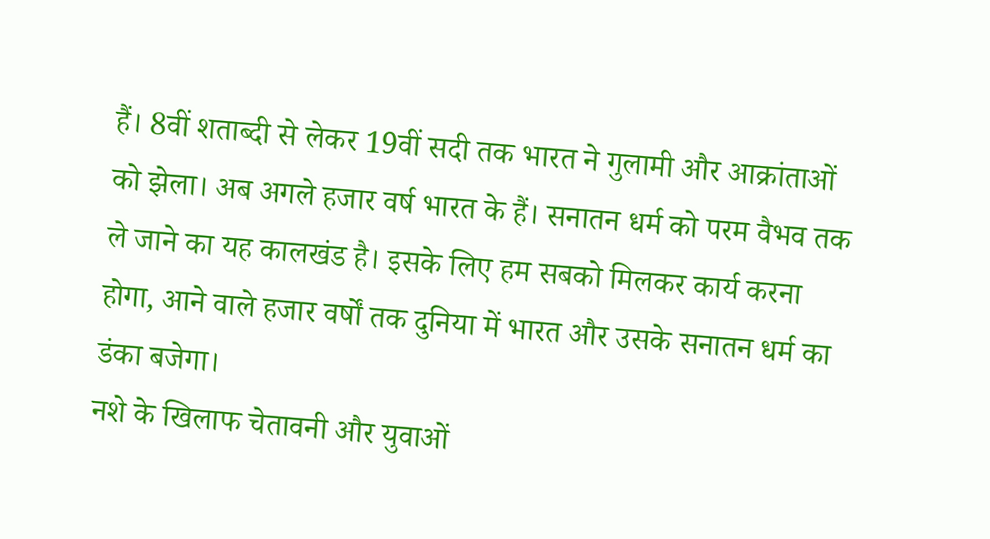हैं। 8वीं शताब्दी से लेकर 19वीं सदी तक भारत ने गुलामी और आक्रांताओं को झेला। अब अगले हजार वर्ष भारत के हैं। सनातन धर्म को परम वैभव तक ले जाने का यह कालखंड है। इसके लिए हम सबको मिलकर कार्य करना होगा, आने वाले हजार वर्षों तक दुनिया में भारत और उसके सनातन धर्म का डंका बजेगा।
नशे के खिलाफ चेतावनी और युवाओं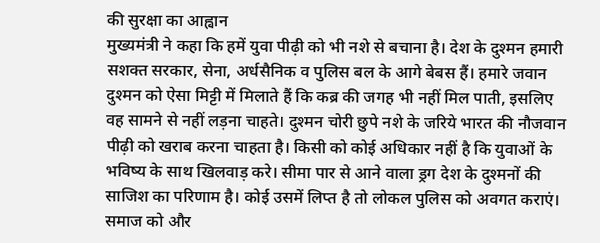की सुरक्षा का आह्वान
मुख्यमंत्री ने कहा कि हमें युवा पीढ़ी को भी नशे से बचाना है। देश के दुश्मन हमारी सशक्त सरकार, सेना, अर्धसैनिक व पुलिस बल के आगे बेबस हैं। हमारे जवान दुश्मन को ऐसा मिट्टी में मिलाते हैं कि कब्र की जगह भी नहीं मिल पाती, इसलिए वह सामने से नहीं लड़ना चाहते। दुश्मन चोरी छुपे नशे के जरिये भारत की नौजवान पीढ़ी को खराब करना चाहता है। किसी को कोई अधिकार नहीं है कि युवाओं के भविष्य के साथ खिलवाड़ करे। सीमा पार से आने वाला ड्रग देश के दुश्मनों की साजिश का परिणाम है। कोई उसमें लिप्त है तो लोकल पुलिस को अवगत कराएं। समाज को और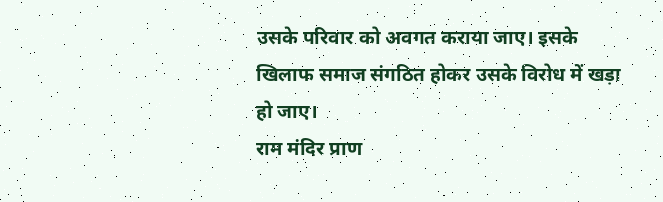उसके परिवार को अवगत कराया जाए। इसके खिलाफ समाज संगठित होकर उसके विरोध में खड़ा हो जाए।
राम मंदिर प्राण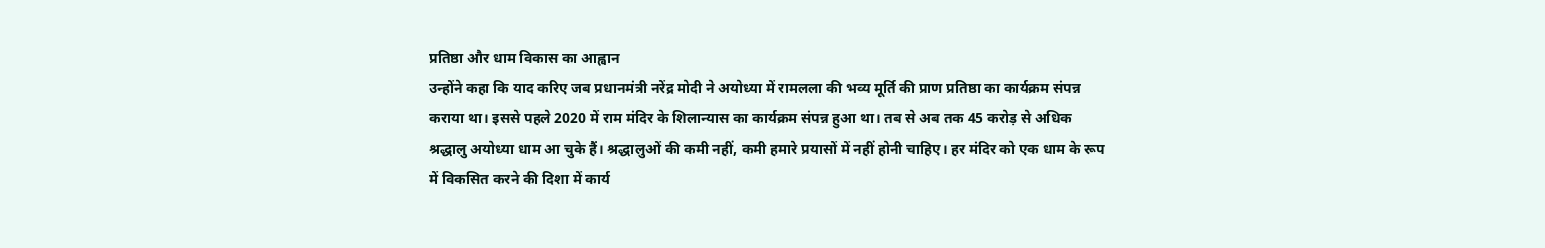प्रतिष्ठा और धाम विकास का आह्वान
उन्होंने कहा कि याद करिए जब प्रधानमंत्री नरेंद्र मोदी ने अयोध्या में रामलला की भव्य मूर्ति की प्राण प्रतिष्ठा का कार्यक्रम संपन्न कराया था। इससे पहले 2020 में राम मंदिर के शिलान्यास का कार्यक्रम संपन्न हुआ था। तब से अब तक 45 करोड़ से अधिक श्रद्धालु अयोध्या धाम आ चुके हैं। श्रद्धालुओं की कमी नहीं, कमी हमारे प्रयासों में नहीं होनी चाहिए। हर मंदिर को एक धाम के रूप में विकसित करने की दिशा में कार्य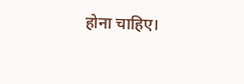होना चाहिए।